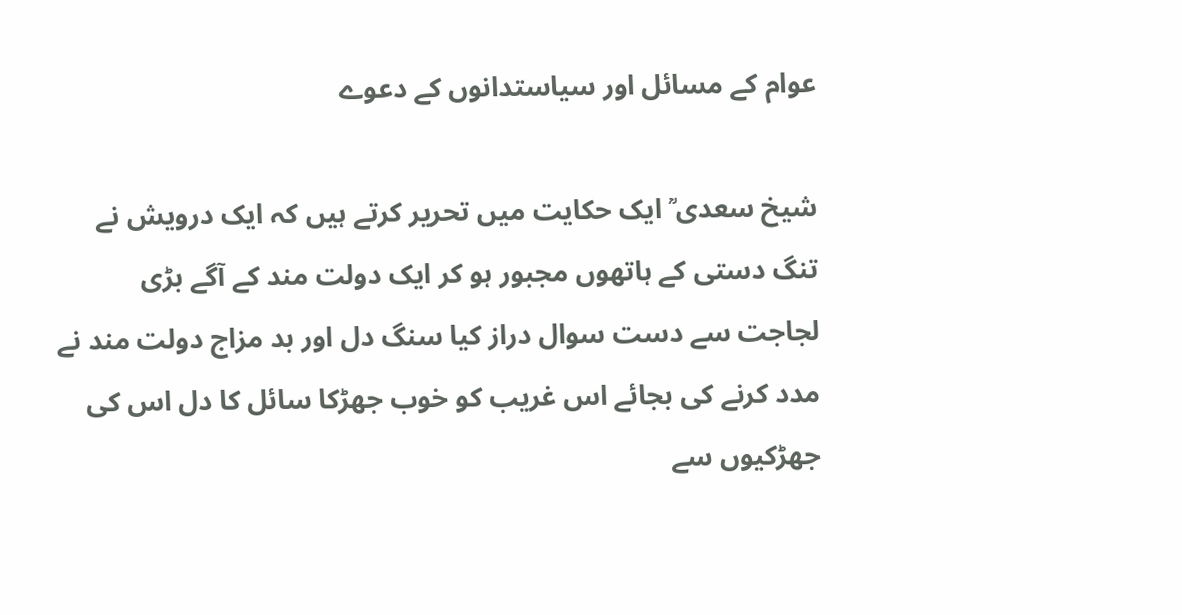عوام کے مسائل اور سیاستدانوں کے دعوے

شیخ سعدی ؒ ایک حکایت میں تحریر کرتے ہیں کہ ایک درویش نے تنگ دستی کے ہاتھوں مجبور ہو کر ایک دولت مند کے آگے بڑی لجاجت سے دست سوال دراز کیا سنگ دل اور بد مزاج دولت مند نے مدد کرنے کی بجائے اس غریب کو خوب جھڑکا سائل کا دل اس کی جھڑکیوں سے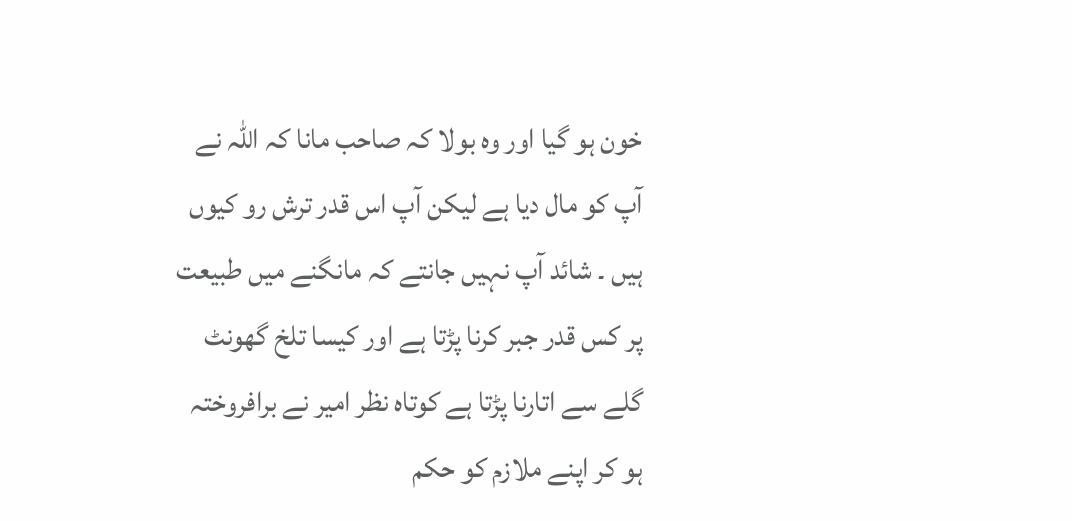خون ہو گیا اور وہ بولا کہ صاحب مانا کہ اللہ نے آپ کو مال دیا ہے لیکن آپ اس قدر ترش رو کیوں ہیں ۔ شائد آپ نہیں جانتے کہ مانگنے میں طبیعت پر کس قدر جبر کرنا پڑتا ہے اور کیسا تلخ گھونٹ گلے سے اتارنا پڑتا ہے کوتاہ نظر امیر نے برافروختہ ہو کر اپنے ملازم کو حکم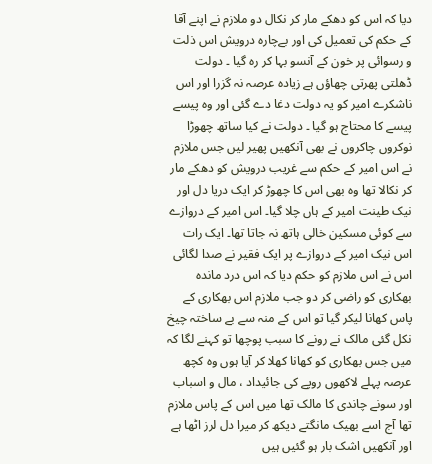دیا کہ اس کو دھکے مار کر نکال دو ملازم نے اپنے آقا کے حکم کی تعمیل کی اور بےچارہ درویش اس ذلت و رسوائی پر خون کے آنسو بہا کر رہ گیا ۔ دولت ڈھلتی پھرتی چھاؤں ہے زیادہ عرصہ نہ گزرا اور اس ناشکرے امیر کو یہ دولت دغا دے گئی اور وہ پیسے پیسے کا محتاج ہو گیا ۔ دولت نے کیا ساتھ چھوڑا نوکروں چاکروں نے بھی آنکھیں پھیر لیں جس ملازم نے اس امیر کے حکم سے غریب درویش کو دھکے مار کر نکالا تھا وہ بھی اس کا چھوڑ کر ایک دریا دل اور نیک طینت امیر کے ہاں چلا گیا۔ اس امیر کے دروازے سے کوئی مسکین خالی ہاتھ نہ جاتا تھا۔ ایک رات اس نیک امیر کے دروازے پر ایک فقیر نے صدا لگائی اس نے اس ملازم کو حکم دیا کہ اس درد ماندہ بھکاری کو راضی کر دو جب ملازم اس بھکاری کے پاس کھانا لیکر گیا تو اس کے منہ سے بے ساختہ چیخ نکل گئی مالک نے رونے کا سبب پوچھا تو کہنے لگا کہ میں جس بھکاری کو کھانا کھلا کر آیا ہوں وہ کچھ عرصہ پہلے لاکھوں روپے کی جائیداد ، مال و اسباب اور سونے چاندی کا مالک تھا میں اس کے پاس ملازم تھا آج اسے بھیک مانگتے دیکھ کر میرا دل لرز اٹھا ہے اور آنکھیں اشک بار ہو گئیں ہیں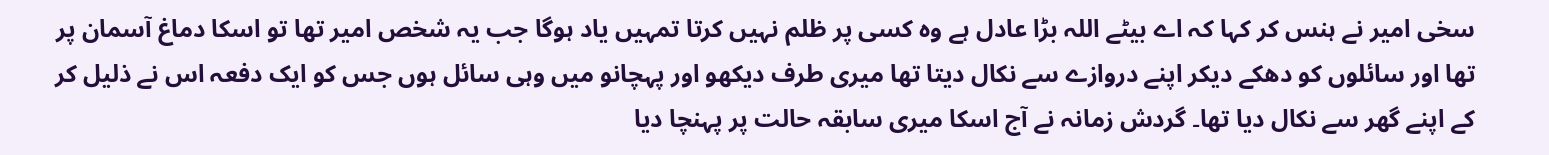سخی امیر نے ہنس کر کہا کہ اے بیٹے اللہ بڑا عادل ہے وہ کسی پر ظلم نہیں کرتا تمہیں یاد ہوگا جب یہ شخص امیر تھا تو اسکا دماغ آسمان پر تھا اور سائلوں کو دھکے دیکر اپنے دروازے سے نکال دیتا تھا میری طرف دیکھو اور پہچانو میں وہی سائل ہوں جس کو ایک دفعہ اس نے ذلیل کر کے اپنے گھر سے نکال دیا تھا۔ گردش زمانہ نے آج اسکا میری سابقہ حالت پر پہنچا دیا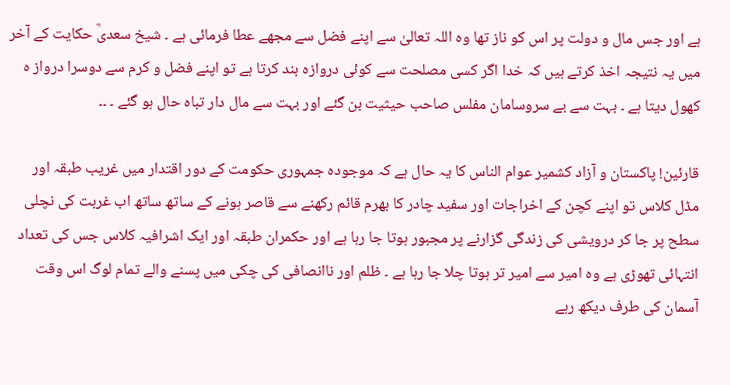ہے اور جس مال و دولت پر اس کو ناز تھا وہ اللہ تعالیٰ سے اپنے فضل سے مجھے عطا فرمائی ہے ۔ شیخ سعدیؒ حکایت کے آخر میں یہ نتیجہ اخذ کرتے ہیں کہ خدا اگر کسی مصلحت سے کوئی دروازہ بند کرتا ہے تو اپنے فضل و کرم سے دوسرا درواز ہ کھول دیتا ہے ۔ بہت سے بے سروسامان مفلس صاحب حیثیت بن گئے اور بہت سے مال دار تباہ حال ہو گئے ۔ ۔۔

قارئین! پاکستان و آزاد کشمیر عوام الناس کا یہ حال ہے کہ موجودہ جمہوری حکومت کے دور اقتدار میں غریب طبقہ اور مڈل کلاس تو اپنے کچن کے اخراجات اور سفید چادر کا بھرم قائم رکھنے سے قاصر ہونے کے ساتھ ساتھ اب غربت کی نچلی سطح پر جا کر درویشی کی زندگی گزارنے پر مجبور ہوتا جا رہا ہے اور حکمران طبقہ اور ایک اشرافیہ کلاس جس کی تعداد انتہائی تھوڑی ہے وہ امیر سے امیر تر ہوتا چلا جا رہا ہے ۔ ظلم اور ناانصافی کی چکی میں پسنے والے تمام لوگ اس وقت آسمان کی طرف دیکھ رہے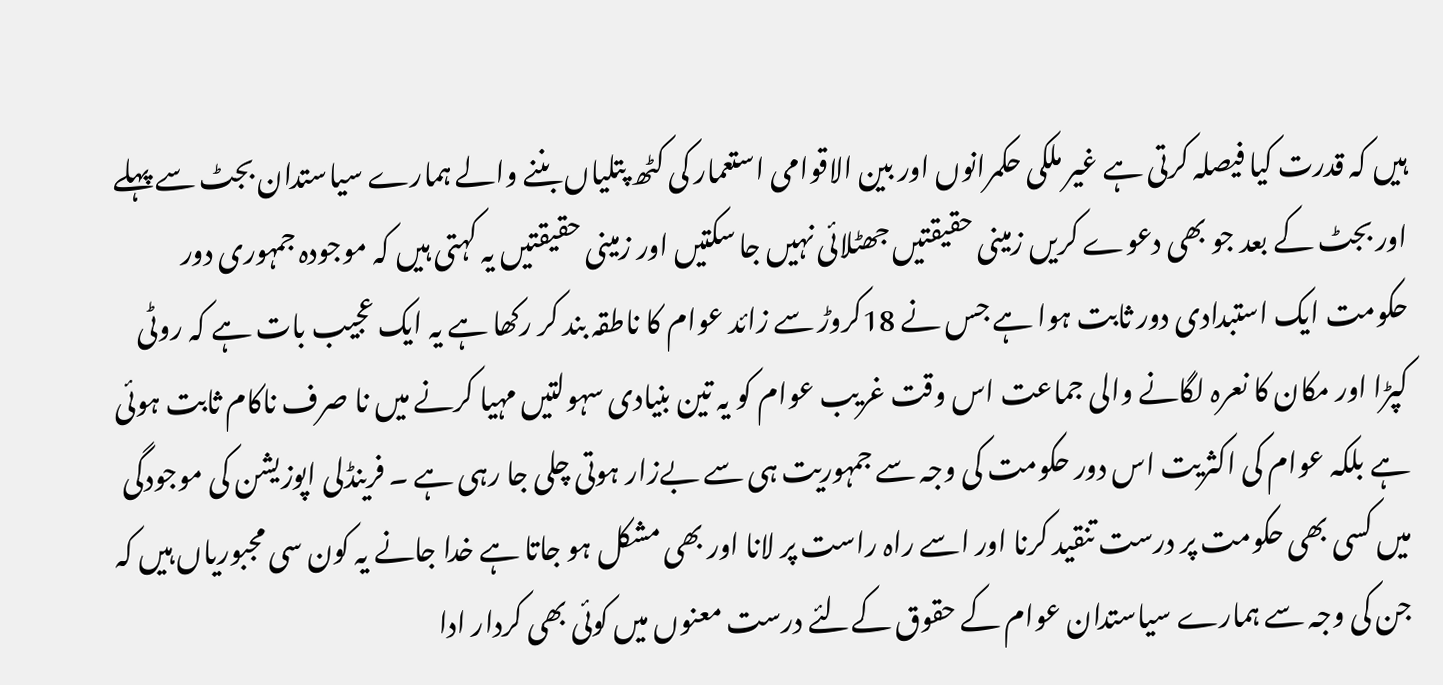ہیں کہ قدرت کیا فیصلہ کرتی ہے غیر ملکی حکمرانوں اور بین الاقوامی استعمار کی کٹھ پتلیاں بننے والے ہمارے سیاستدان بجٹ سے پہلے اور بجٹ کے بعد جو بھی دعوے کریں زمینی حقیقتیں جھٹلائی نہیں جا سکتیں اور زمینی حقیقتیں یہ کہتی ہیں کہ موجودہ جمہوری دور حکومت ایک استبدادی دور ثابت ہوا ہے جس نے 18کروڑ سے زائد عوام کا ناطقہ بند کر رکھا ہے یہ ایک عجیب بات ہے کہ روٹی کپڑا اور مکان کا نعرہ لگانے والی جماعت اس وقت غریب عوام کو یہ تین بنیادی سہولتیں مہیا کرنے میں نا صرف ناکام ثابت ہوئی ہے بلکہ عوام کی اکثریت اس دور حکومت کی وجہ سے جمہوریت ہی سے بےزار ہوتی چلی جا رہی ہے ۔ فرینڈلی اپوزیشن کی موجودگی میں کسی بھی حکومت پر درست تنقید کرنا اور اسے راہ راست پر لانا اور بھی مشکل ہو جاتا ہے خدا جانے یہ کون سی مجبوریاں ہیں کہ جن کی وجہ سے ہمارے سیاستدان عوام کے حقوق کےلئے درست معنوں میں کوئی بھی کردار ادا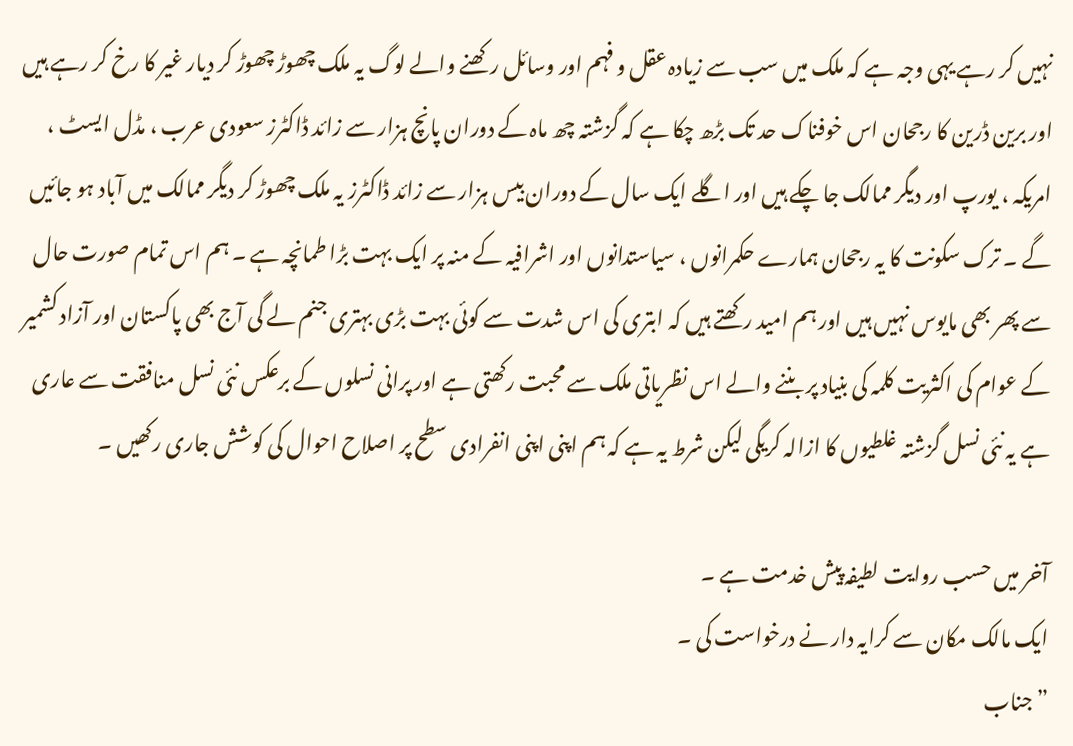نہیں کر رہے یہی وجہ ہے کہ ملک میں سب سے زیادہ عقل و فہم اور وسائل رکھنے والے لوگ یہ ملک چھوڑ چھوڑ کر دیار غیر کا رخ کر رہے ہیں اور برین ڈرین کا رجحان اس خوفناک حد تک بڑھ چکا ہے کہ گزشتہ چھ ماہ کے دوران پانچ ہزار سے زائد ڈاکٹرز سعودی عرب ، مڈل ایسٹ ، امریکہ ، یورپ اور دیگر ممالک جا چکے ہیں اور اگلے ایک سال کے دوران بیس ہزار سے زائد ڈاکٹرز یہ ملک چھوڑ کر دیگر ممالک میں آباد ہو جائیں گے ۔ ترک سکونت کا یہ رجحان ہمارے حکمرانوں ، سیاستدانوں اور اشرافیہ کے منہ پر ایک بہت بڑا طمانچہ ہے ۔ ہم اس تمام صورت حال سے پھر بھی مایوس نہیں ہیں اور ہم امید رکھتے ہیں کہ ابتری کی اس شدت سے کوئی بہت بڑی بہتری جنم لے گی آج بھی پاکستان اور آزاد کشمیر کے عوام کی اکثریت کلمہ کی بنیاد پر بننے والے اس نظریاتی ملک سے محبت رکھتی ہے اور پرانی نسلوں کے برعکس نئی نسل منافقت سے عاری ہے یہ نئی نسل گزشتہ غلطیوں کا ازالہ کریگی لیکن شرط یہ ہے کہ ہم اپنی اپنی انفرادی سطح پر اصلاح احوال کی کوشش جاری رکھیں ۔

آخر میں حسب روایت لطیفہ پیش خدمت ہے ۔
ایک مالک مکان سے کرایہ دار نے درخواست کی ۔
”جناب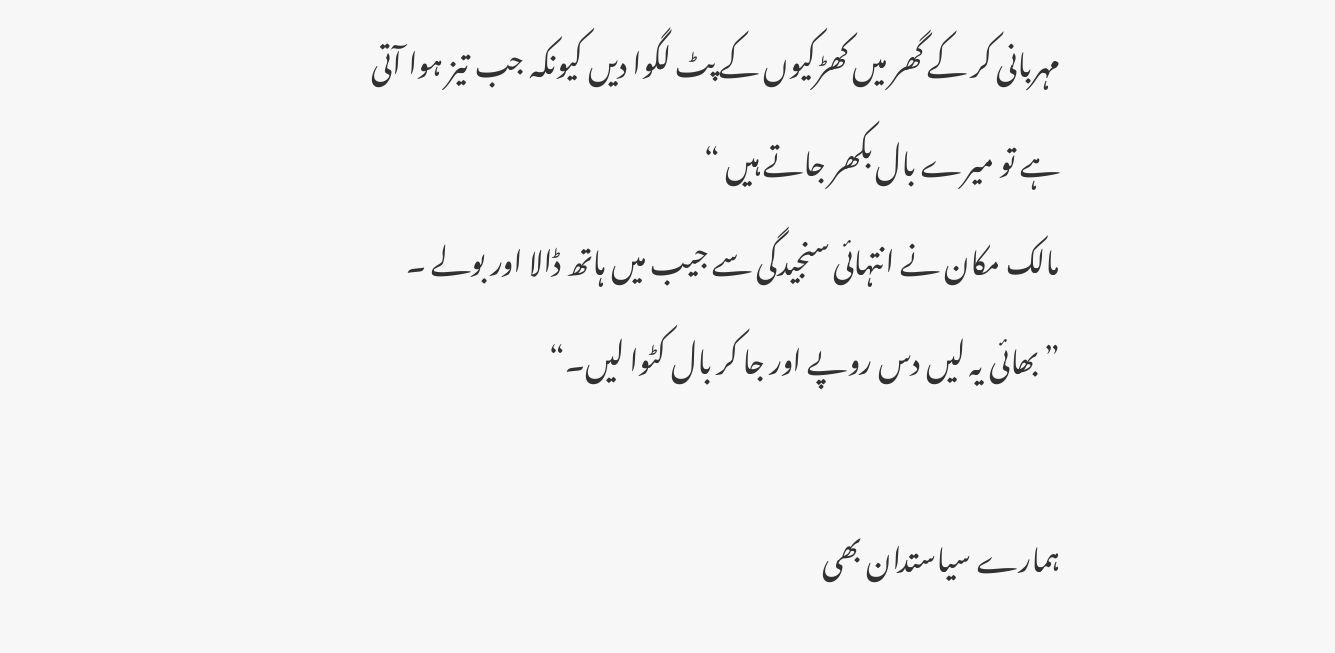مہربانی کر کے گھر میں کھڑکیوں کے پٹ لگوا دیں کیونکہ جب تیز ہوا آتی ہے تو میرے بال بکھر جاتے ہیں “
مالک مکان نے انتہائی سنجیدگی سے جیب میں ہاتھ ڈالا اور بولے ۔
”بھائی یہ لیں دس روپے اور جا کر بال کٹوا لیں۔“

ہمارے سیاستدان بھی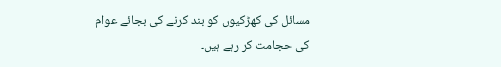مسائل کی کھڑکیوں کو بند کرنے کی بجائے عوام کی حجامت کر رہے ہیں۔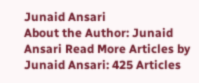Junaid Ansari
About the Author: Junaid Ansari Read More Articles by Junaid Ansari: 425 Articles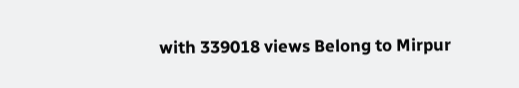with 339018 views Belong to Mirpur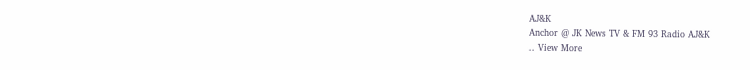AJ&K
Anchor @ JK News TV & FM 93 Radio AJ&K
.. View More